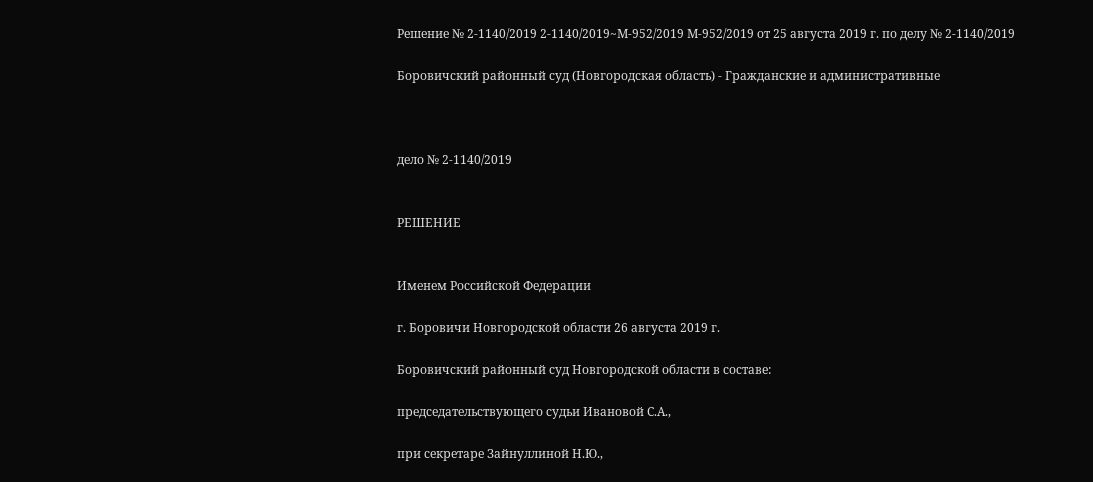Решение № 2-1140/2019 2-1140/2019~М-952/2019 М-952/2019 от 25 августа 2019 г. по делу № 2-1140/2019

Боровичский районный суд (Новгородская область) - Гражданские и административные



дело № 2-1140/2019


РЕШЕНИЕ


Именем Российской Федерации

г. Боровичи Новгородской области 26 августа 2019 г.

Боровичский районный суд Новгородской области в составе:

председательствующего судьи Ивановой С.А.,

при секретаре Зайнуллиной Н.Ю.,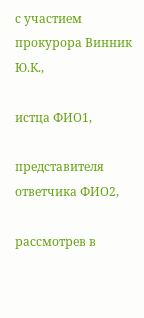с участием прокурора Винник Ю.К.,

истца ФИО1,

представителя ответчика ФИО2,

рассмотрев в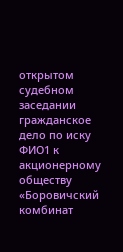открытом судебном заседании гражданское дело по иску ФИО1 к акционерному обществу «Боровичский комбинат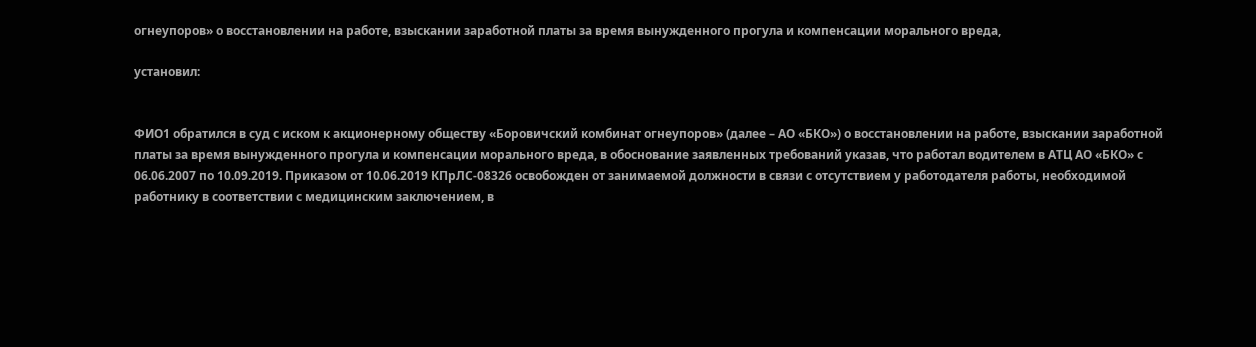огнеупоров» о восстановлении на работе, взыскании заработной платы за время вынужденного прогула и компенсации морального вреда,

установил:


ФИО1 обратился в суд с иском к акционерному обществу «Боровичский комбинат огнеупоров» (далее – АО «БКО») о восстановлении на работе, взыскании заработной платы за время вынужденного прогула и компенсации морального вреда, в обоснование заявленных требований указав, что работал водителем в АТЦ АО «БКО» с 06.06.2007 по 10.09.2019. Приказом от 10.06.2019 КПрЛС-08326 освобожден от занимаемой должности в связи с отсутствием у работодателя работы, необходимой работнику в соответствии с медицинским заключением, в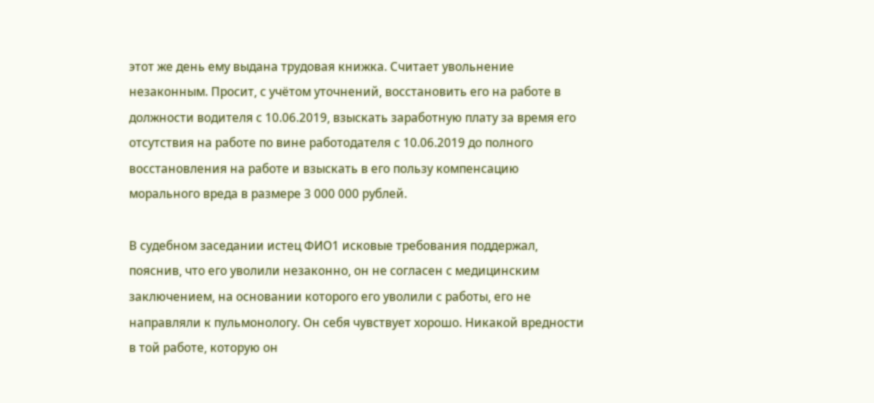этот же день ему выдана трудовая книжка. Считает увольнение незаконным. Просит, с учётом уточнений, восстановить его на работе в должности водителя с 10.06.2019, взыскать заработную плату за время его отсутствия на работе по вине работодателя с 10.06.2019 до полного восстановления на работе и взыскать в его пользу компенсацию морального вреда в размере 3 000 000 рублей.

В судебном заседании истец ФИО1 исковые требования поддержал, пояснив, что его уволили незаконно, он не согласен с медицинским заключением, на основании которого его уволили с работы, его не направляли к пульмонологу. Он себя чувствует хорошо. Никакой вредности в той работе, которую он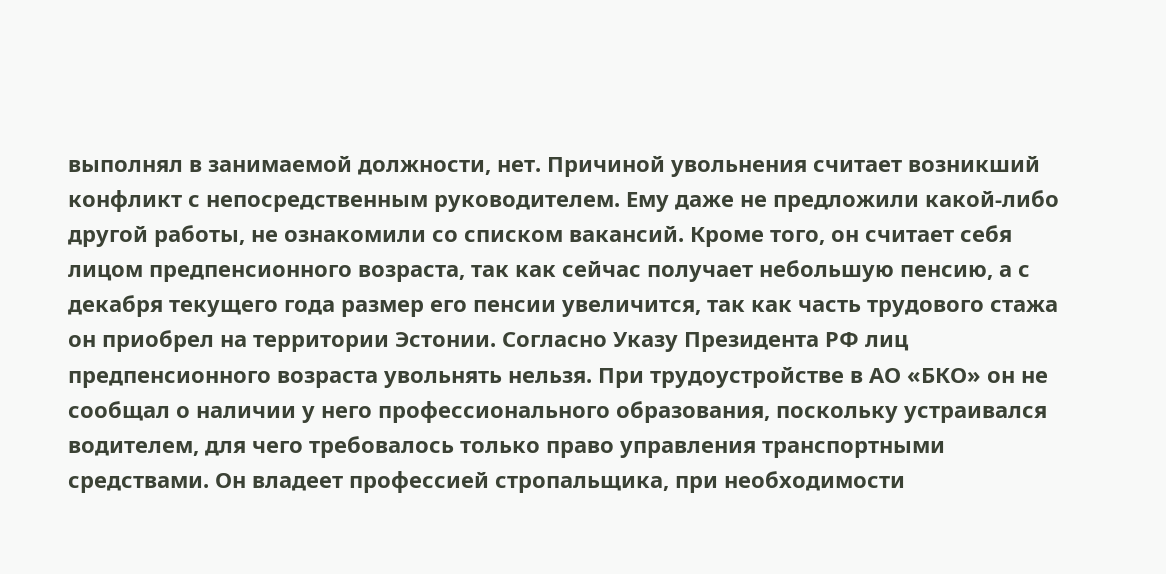выполнял в занимаемой должности, нет. Причиной увольнения считает возникший конфликт с непосредственным руководителем. Ему даже не предложили какой-либо другой работы, не ознакомили со списком вакансий. Кроме того, он считает себя лицом предпенсионного возраста, так как сейчас получает небольшую пенсию, а с декабря текущего года размер его пенсии увеличится, так как часть трудового стажа он приобрел на территории Эстонии. Согласно Указу Президента РФ лиц предпенсионного возраста увольнять нельзя. При трудоустройстве в АО «БКО» он не сообщал о наличии у него профессионального образования, поскольку устраивался водителем, для чего требовалось только право управления транспортными средствами. Он владеет профессией стропальщика, при необходимости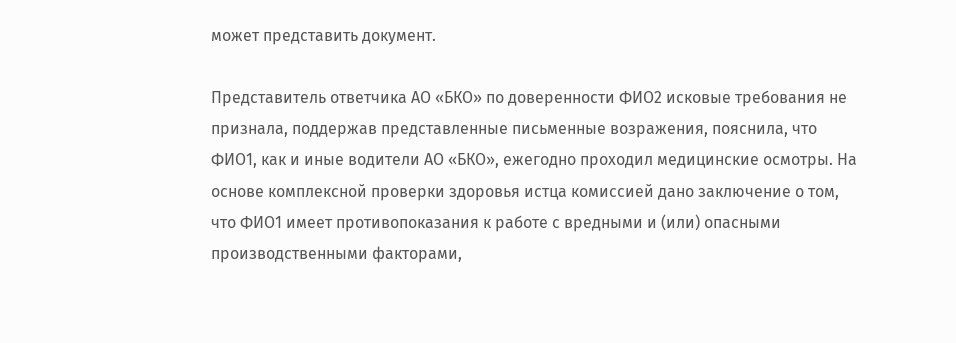может представить документ.

Представитель ответчика АО «БКО» по доверенности ФИО2 исковые требования не признала, поддержав представленные письменные возражения, пояснила, что ФИО1, как и иные водители АО «БКО», ежегодно проходил медицинские осмотры. На основе комплексной проверки здоровья истца комиссией дано заключение о том, что ФИО1 имеет противопоказания к работе с вредными и (или) опасными производственными факторами,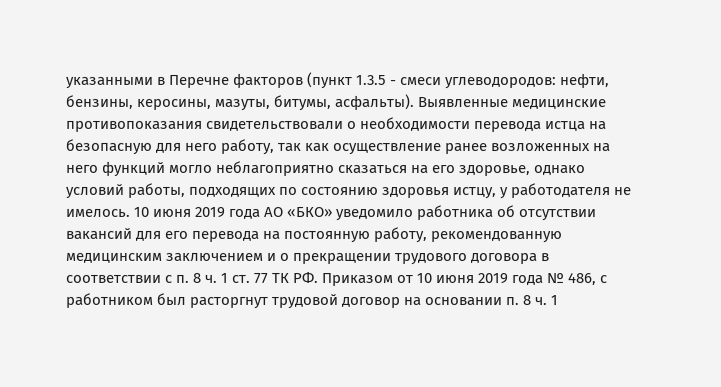указанными в Перечне факторов (пункт 1.3.5 - смеси углеводородов: нефти, бензины, керосины, мазуты, битумы, асфальты). Выявленные медицинские противопоказания свидетельствовали о необходимости перевода истца на безопасную для него работу, так как осуществление ранее возложенных на него функций могло неблагоприятно сказаться на его здоровье, однако условий работы, подходящих по состоянию здоровья истцу, у работодателя не имелось. 10 июня 2019 года АО «БКО» уведомило работника об отсутствии вакансий для его перевода на постоянную работу, рекомендованную медицинским заключением и о прекращении трудового договора в соответствии с п. 8 ч. 1 ст. 77 ТК РФ. Приказом от 10 июня 2019 года № 486, с работником был расторгнут трудовой договор на основании п. 8 ч. 1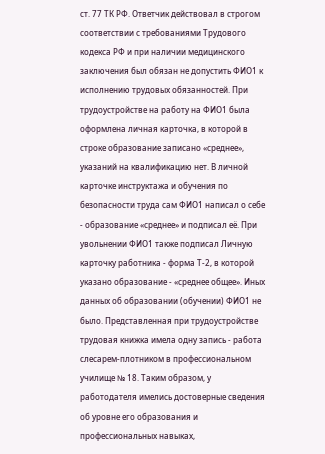ст. 77 ТК РФ. Ответчик действовал в строгом соответствии с требованиями Трудового кодекса РФ и при наличии медицинского заключения был обязан не допустить ФИО1 к исполнению трудовых обязанностей. При трудоустройстве на работу на ФИО1 была оформлена личная карточка, в которой в строке образование записано «среднее», указаний на квалификацию нет. В личной карточке инструктажа и обучения по безопасности труда сам ФИО1 написал о себе - образование «среднее» и подписал её. При увольнении ФИО1 также подписал Личную карточку работника - форма Т-2, в которой указано образование - «среднее общее». Иных данных об образовании (обучении) ФИО1 не было. Представленная при трудоустройстве трудовая книжка имела одну запись - работа слесарем-плотником в профессиональном училище № 18. Таким образом, у работодателя имелись достоверные сведения об уровне его образования и профессиональных навыках,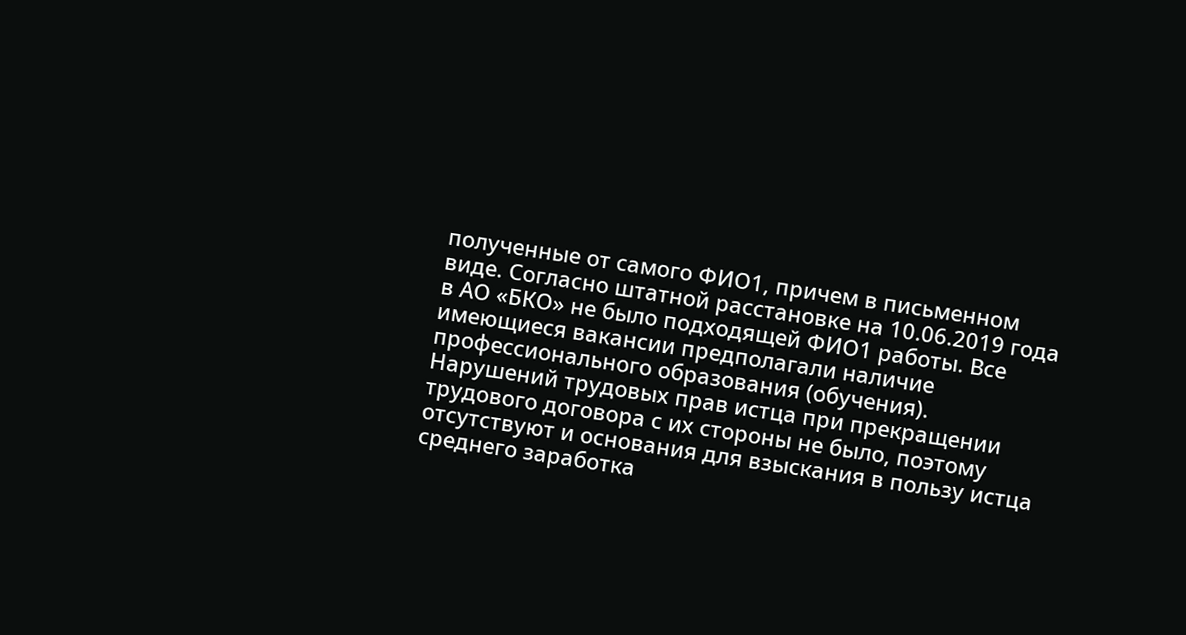полученные от самого ФИО1, причем в письменном виде. Согласно штатной расстановке на 10.06.2019 года в АО «БКО» не было подходящей ФИО1 работы. Все имеющиеся вакансии предполагали наличие профессионального образования (обучения). Нарушений трудовых прав истца при прекращении трудового договора с их стороны не было, поэтому отсутствуют и основания для взыскания в пользу истца среднего заработка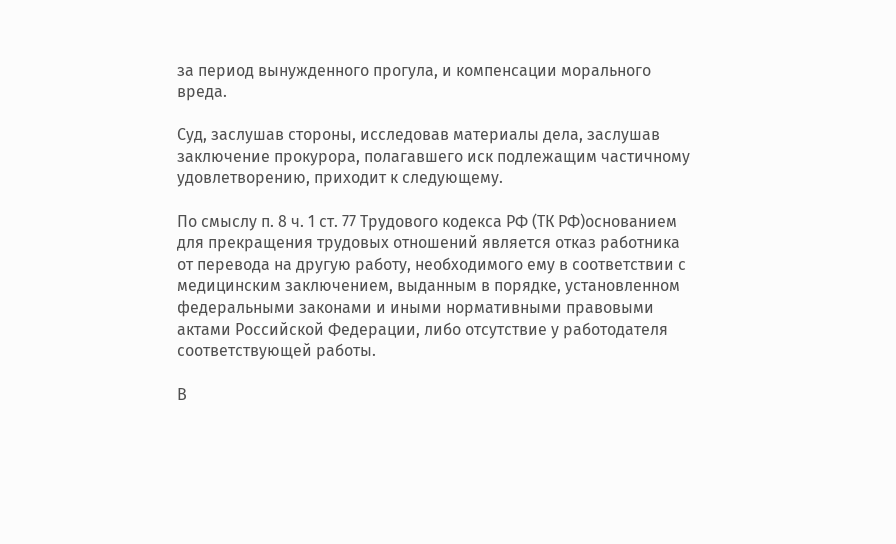за период вынужденного прогула, и компенсации морального вреда.

Суд, заслушав стороны, исследовав материалы дела, заслушав заключение прокурора, полагавшего иск подлежащим частичному удовлетворению, приходит к следующему.

По смыслу п. 8 ч. 1 ст. 77 Трудового кодекса РФ (ТК РФ)основанием для прекращения трудовых отношений является отказ работника от перевода на другую работу, необходимого ему в соответствии с медицинским заключением, выданным в порядке, установленном федеральными законами и иными нормативными правовыми актами Российской Федерации, либо отсутствие у работодателя соответствующей работы.

В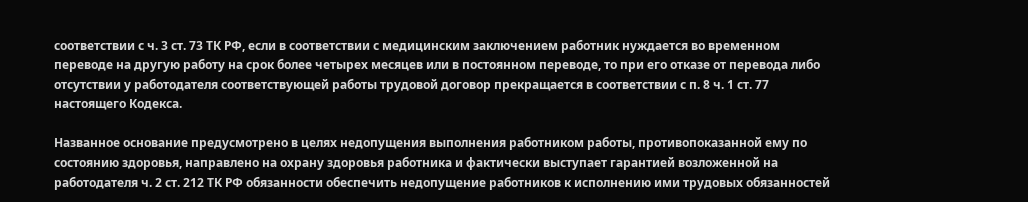соответствии с ч. 3 ст. 73 ТК РФ, если в соответствии с медицинским заключением работник нуждается во временном переводе на другую работу на срок более четырех месяцев или в постоянном переводе, то при его отказе от перевода либо отсутствии у работодателя соответствующей работы трудовой договор прекращается в соответствии с п. 8 ч. 1 ст. 77 настоящего Кодекса.

Названное основание предусмотрено в целях недопущения выполнения работником работы, противопоказанной ему по состоянию здоровья, направлено на охрану здоровья работника и фактически выступает гарантией возложенной на работодателя ч. 2 ст. 212 ТК РФ обязанности обеспечить недопущение работников к исполнению ими трудовых обязанностей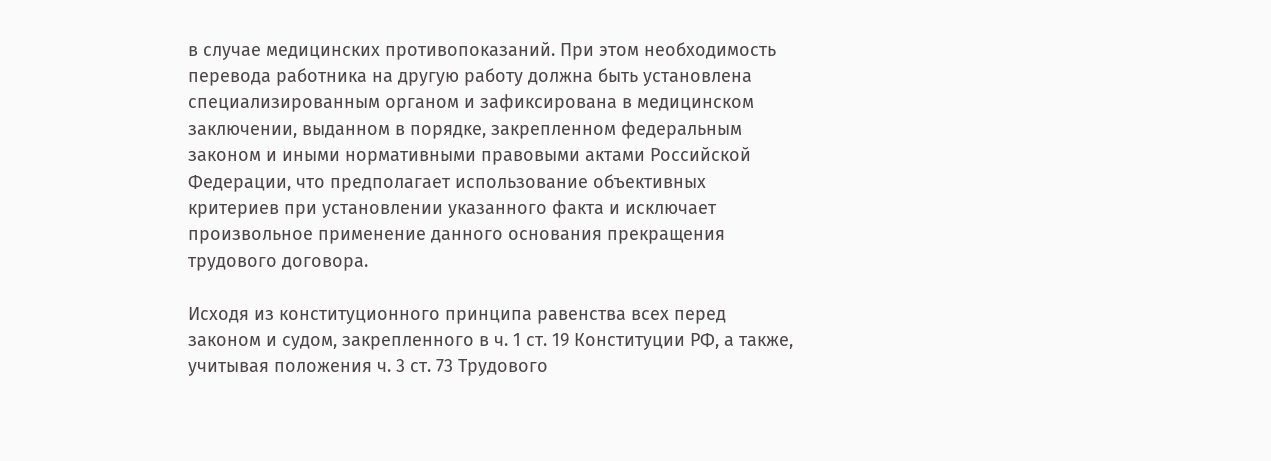в случае медицинских противопоказаний. При этом необходимость перевода работника на другую работу должна быть установлена специализированным органом и зафиксирована в медицинском заключении, выданном в порядке, закрепленном федеральным законом и иными нормативными правовыми актами Российской Федерации, что предполагает использование объективных критериев при установлении указанного факта и исключает произвольное применение данного основания прекращения трудового договора.

Исходя из конституционного принципа равенства всех перед законом и судом, закрепленного в ч. 1 ст. 19 Конституции РФ, а также, учитывая положения ч. 3 ст. 73 Трудового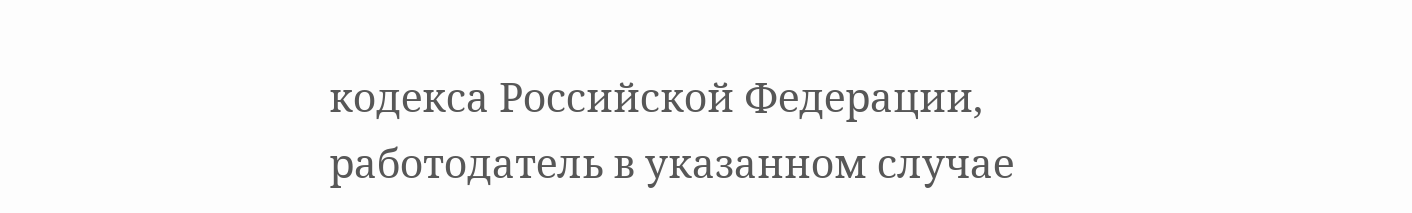кодекса Российской Федерации, работодатель в указанном случае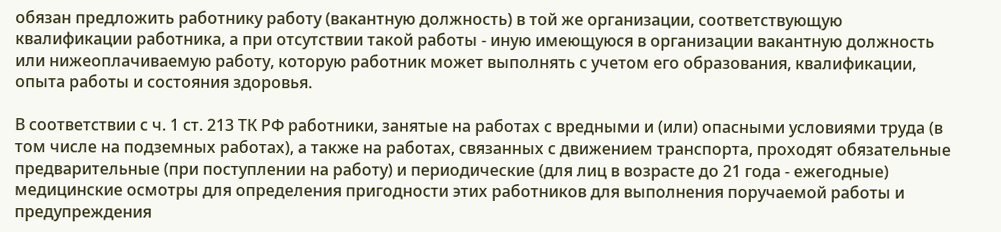обязан предложить работнику работу (вакантную должность) в той же организации, соответствующую квалификации работника, а при отсутствии такой работы - иную имеющуюся в организации вакантную должность или нижеоплачиваемую работу, которую работник может выполнять с учетом его образования, квалификации, опыта работы и состояния здоровья.

В соответствии с ч. 1 ст. 213 ТК РФ работники, занятые на работах с вредными и (или) опасными условиями труда (в том числе на подземных работах), а также на работах, связанных с движением транспорта, проходят обязательные предварительные (при поступлении на работу) и периодические (для лиц в возрасте до 21 года - ежегодные) медицинские осмотры для определения пригодности этих работников для выполнения поручаемой работы и предупреждения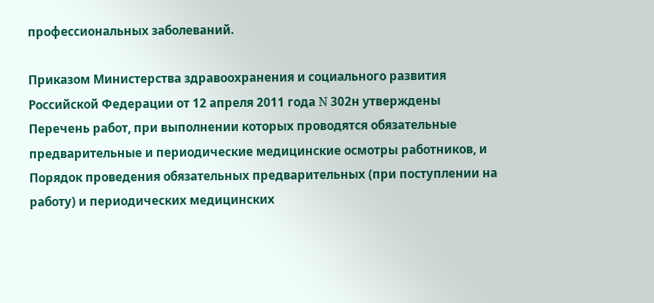профессиональных заболеваний.

Приказом Министерства здравоохранения и социального развития Российской Федерации от 12 апреля 2011 года N 302н утверждены Перечень работ, при выполнении которых проводятся обязательные предварительные и периодические медицинские осмотры работников, и Порядок проведения обязательных предварительных (при поступлении на работу) и периодических медицинских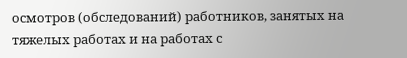осмотров (обследований) работников, занятых на тяжелых работах и на работах с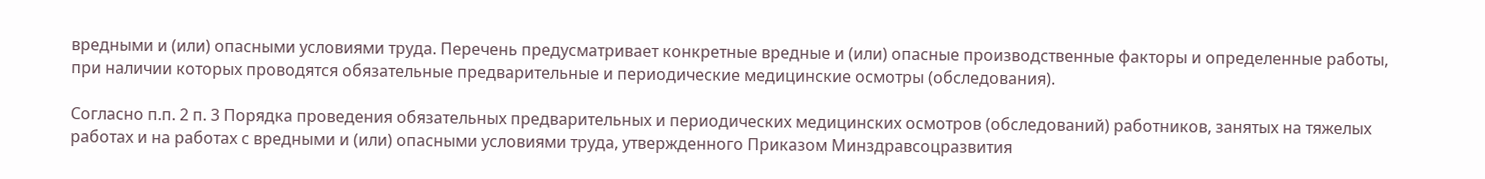вредными и (или) опасными условиями труда. Перечень предусматривает конкретные вредные и (или) опасные производственные факторы и определенные работы, при наличии которых проводятся обязательные предварительные и периодические медицинские осмотры (обследования).

Согласно п.п. 2 п. 3 Порядка проведения обязательных предварительных и периодических медицинских осмотров (обследований) работников, занятых на тяжелых работах и на работах с вредными и (или) опасными условиями труда, утвержденного Приказом Минздравсоцразвития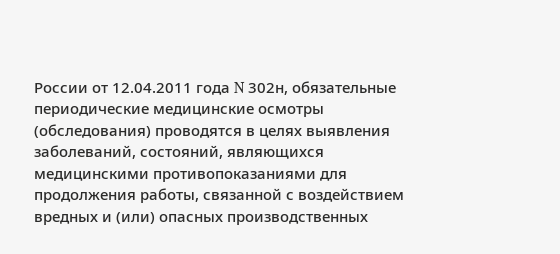России от 12.04.2011 года N 302н, обязательные периодические медицинские осмотры (обследования) проводятся в целях выявления заболеваний, состояний, являющихся медицинскими противопоказаниями для продолжения работы, связанной с воздействием вредных и (или) опасных производственных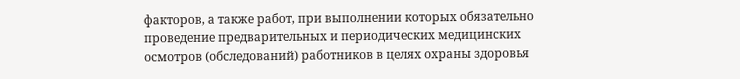факторов, а также работ, при выполнении которых обязательно проведение предварительных и периодических медицинских осмотров (обследований) работников в целях охраны здоровья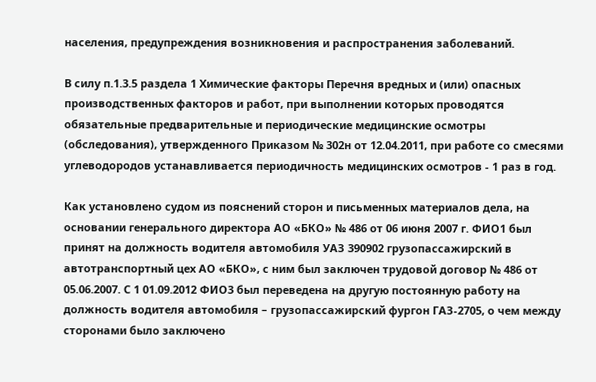населения, предупреждения возникновения и распространения заболеваний.

В силу п.1.3.5 раздела 1 Химические факторы Перечня вредных и (или) опасных производственных факторов и работ, при выполнении которых проводятся обязательные предварительные и периодические медицинские осмотры (обследования), утвержденного Приказом № 302н от 12.04.2011, при работе со смесями углеводородов устанавливается периодичность медицинских осмотров - 1 раз в год.

Как установлено судом из пояснений сторон и письменных материалов дела, на основании генерального директора АО «БКО» № 486 от 06 июня 2007 г. ФИО1 был принят на должность водителя автомобиля УАЗ 390902 грузопассажирский в автотранспортный цех АО «БКО», с ним был заключен трудовой договор № 486 от 05.06.2007. С 1 01.09.2012 ФИО3 был переведена на другую постоянную работу на должность водителя автомобиля – грузопассажирский фургон ГАЗ-2705, о чем между сторонами было заключено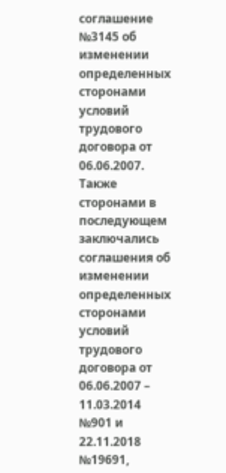соглашение №3145 об изменении определенных сторонами условий трудового договора от 06.06.2007. Также сторонами в последующем заключались соглашения об изменении определенных сторонами условий трудового договора от 06.06.2007 – 11.03.2014 №901 и 22.11.2018 №19691,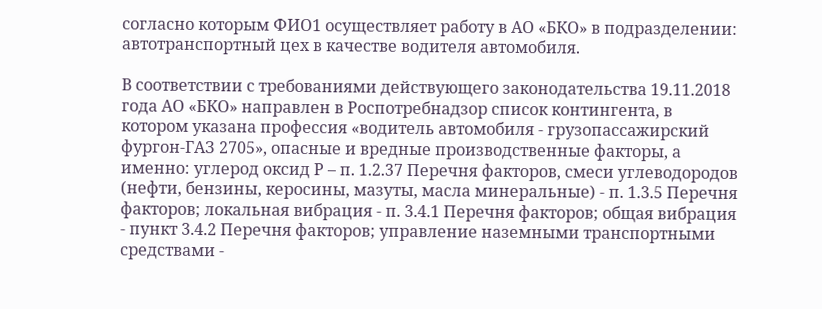согласно которым ФИО1 осуществляет работу в АО «БКО» в подразделении: автотранспортный цех в качестве водителя автомобиля.

В соответствии с требованиями действующего законодательства 19.11.2018 года АО «БКО» направлен в Роспотребнадзор список контингента, в котором указана профессия «водитель автомобиля - грузопассажирский фургон-ГАЗ 2705», опасные и вредные производственные факторы, а именно: углерод оксид Р – п. 1.2.37 Перечня факторов, смеси углеводородов (нефти, бензины, керосины, мазуты, масла минеральные) - п. 1.3.5 Перечня факторов; локальная вибрация - п. 3.4.1 Перечня факторов; общая вибрация - пункт 3.4.2 Перечня факторов; управление наземными транспортными средствами -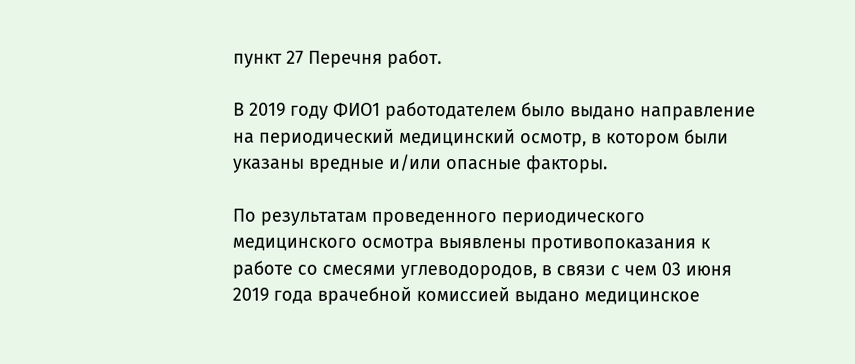пункт 27 Перечня работ.

В 2019 году ФИО1 работодателем было выдано направление на периодический медицинский осмотр, в котором были указаны вредные и/или опасные факторы.

По результатам проведенного периодического медицинского осмотра выявлены противопоказания к работе со смесями углеводородов, в связи с чем 03 июня 2019 года врачебной комиссией выдано медицинское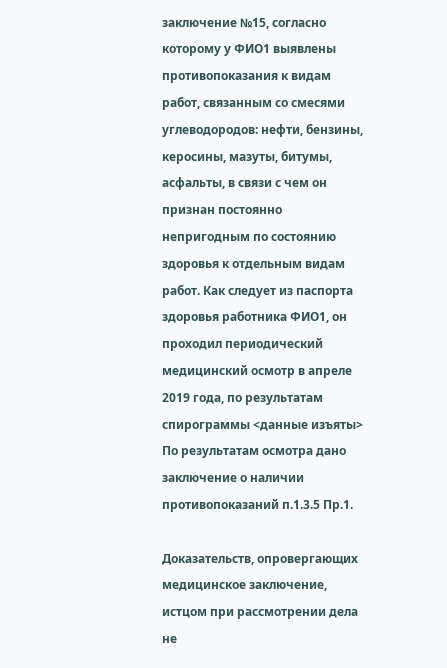заключение №15, согласно которому у ФИО1 выявлены противопоказания к видам работ, связанным со смесями углеводородов: нефти, бензины, керосины, мазуты, битумы, асфальты, в связи с чем он признан постоянно непригодным по состоянию здоровья к отдельным видам работ. Как следует из паспорта здоровья работника ФИО1, он проходил периодический медицинский осмотр в апреле 2019 года, по результатам спирограммы <данные изъяты> По результатам осмотра дано заключение о наличии противопоказаний п.1.3.5 Пр.1.

Доказательств, опровергающих медицинское заключение, истцом при рассмотрении дела не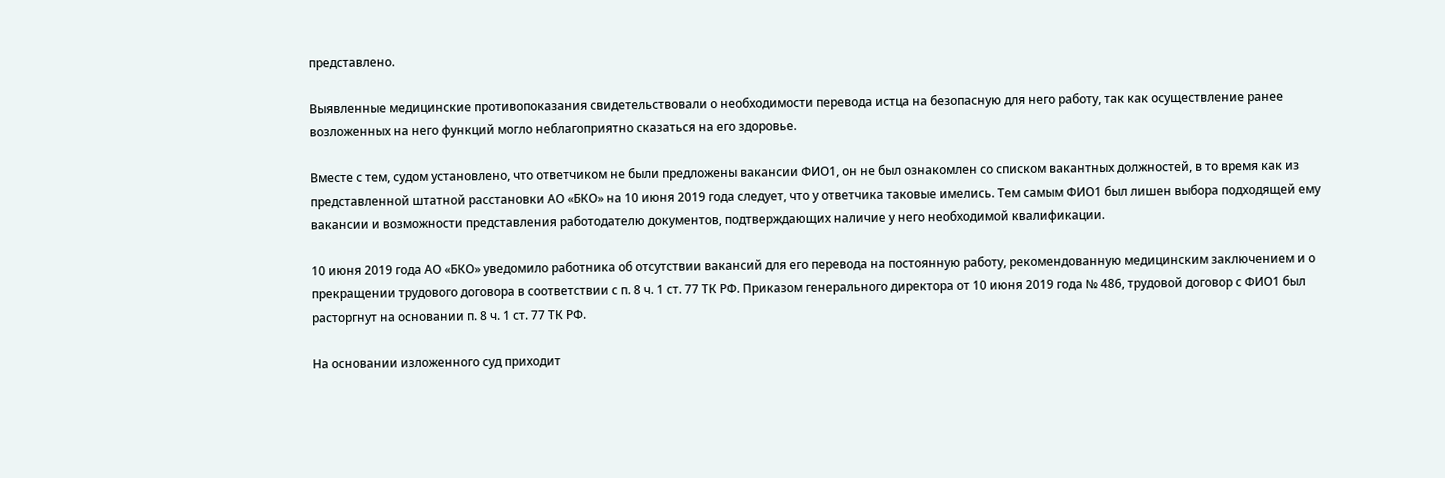представлено.

Выявленные медицинские противопоказания свидетельствовали о необходимости перевода истца на безопасную для него работу, так как осуществление ранее возложенных на него функций могло неблагоприятно сказаться на его здоровье.

Вместе с тем, судом установлено, что ответчиком не были предложены вакансии ФИО1, он не был ознакомлен со списком вакантных должностей, в то время как из представленной штатной расстановки АО «БКО» на 10 июня 2019 года следует, что у ответчика таковые имелись. Тем самым ФИО1 был лишен выбора подходящей ему вакансии и возможности представления работодателю документов, подтверждающих наличие у него необходимой квалификации.

10 июня 2019 года АО «БКО» уведомило работника об отсутствии вакансий для его перевода на постоянную работу, рекомендованную медицинским заключением и о прекращении трудового договора в соответствии с п. 8 ч. 1 ст. 77 ТК РФ. Приказом генерального директора от 10 июня 2019 года № 486, трудовой договор с ФИО1 был расторгнут на основании п. 8 ч. 1 ст. 77 ТК РФ.

На основании изложенного суд приходит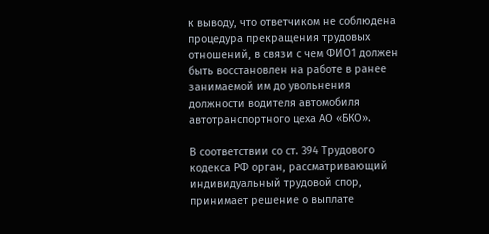к выводу, что ответчиком не соблюдена процедура прекращения трудовых отношений, в связи с чем ФИО1 должен быть восстановлен на работе в ранее занимаемой им до увольнения должности водителя автомобиля автотранспортного цеха АО «БКО».

В соответствии со ст. 394 Трудового кодекса РФ орган, рассматривающий индивидуальный трудовой спор, принимает решение о выплате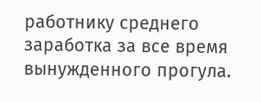работнику среднего заработка за все время вынужденного прогула.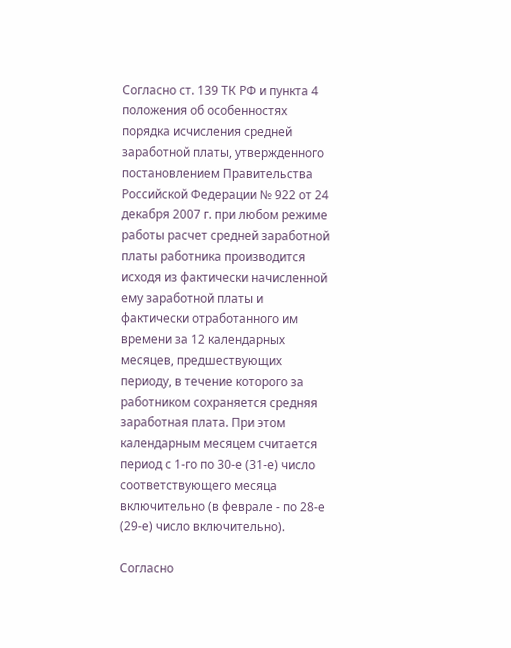Согласно ст. 139 ТК РФ и пункта 4 положения об особенностях порядка исчисления средней заработной платы, утвержденного постановлением Правительства Российской Федерации № 922 от 24 декабря 2007 г. при любом режиме работы расчет средней заработной платы работника производится исходя из фактически начисленной ему заработной платы и фактически отработанного им времени за 12 календарных месяцев, предшествующих периоду, в течение которого за работником сохраняется средняя заработная плата. При этом календарным месяцем считается период с 1-го по 30-е (31-е) число соответствующего месяца включительно (в феврале - по 28-е (29-е) число включительно).

Согласно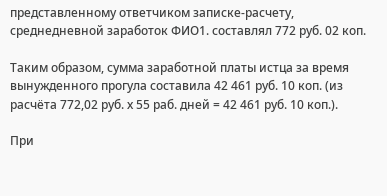представленному ответчиком записке-расчету, среднедневной заработок ФИО1. составлял 772 руб. 02 коп.

Таким образом, сумма заработной платы истца за время вынужденного прогула составила 42 461 руб. 10 коп. (из расчёта 772,02 руб. х 55 раб. дней = 42 461 руб. 10 коп.).

При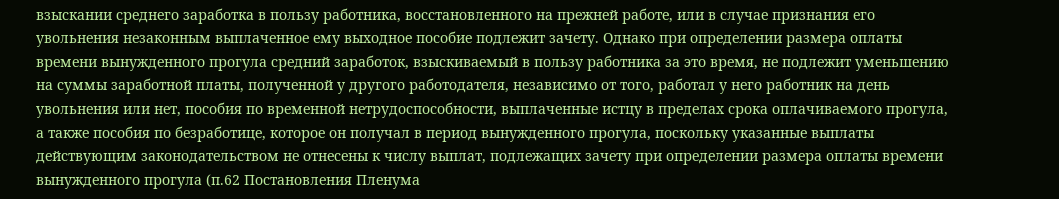взыскании среднего заработка в пользу работника, восстановленного на прежней работе, или в случае признания его увольнения незаконным выплаченное ему выходное пособие подлежит зачету. Однако при определении размера оплаты времени вынужденного прогула средний заработок, взыскиваемый в пользу работника за это время, не подлежит уменьшению на суммы заработной платы, полученной у другого работодателя, независимо от того, работал у него работник на день увольнения или нет, пособия по временной нетрудоспособности, выплаченные истцу в пределах срока оплачиваемого прогула, а также пособия по безработице, которое он получал в период вынужденного прогула, поскольку указанные выплаты действующим законодательством не отнесены к числу выплат, подлежащих зачету при определении размера оплаты времени вынужденного прогула (п.62 Постановления Пленума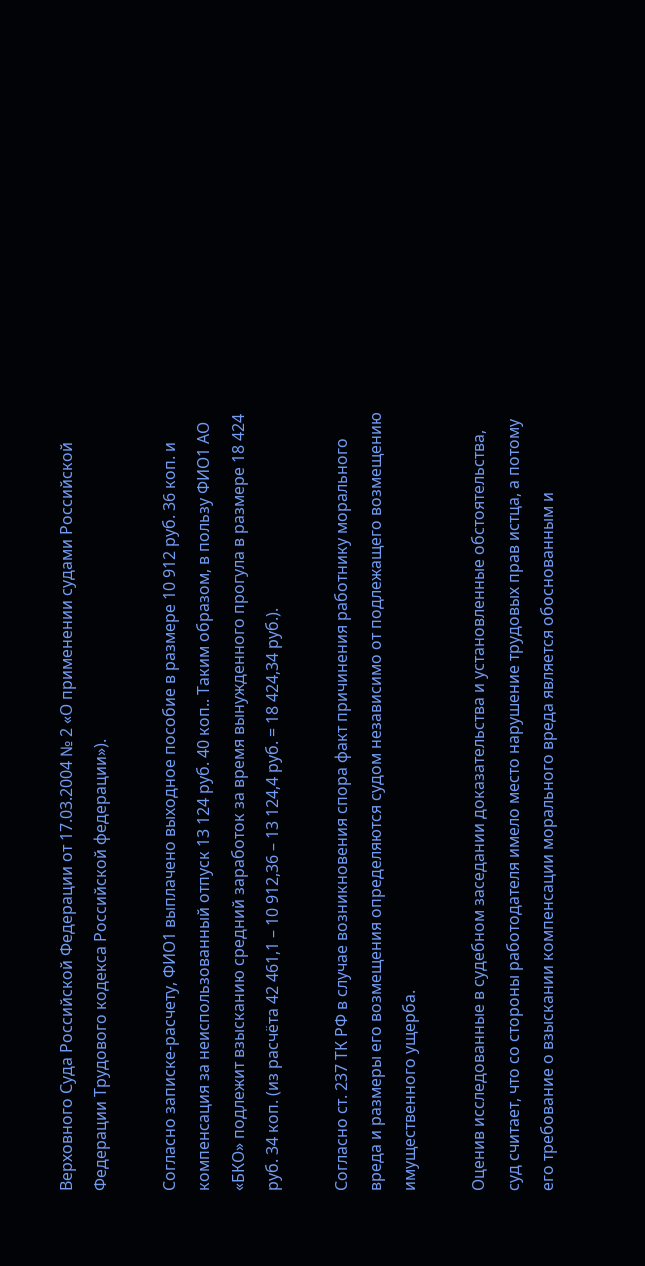Верховного Суда Российской Федерации от 17.03.2004 № 2 «О применении судами Российской Федерации Трудового кодекса Российской федерации»).

Согласно записке-расчету, ФИО1 выплачено выходное пособие в размере 10 912 руб. 36 коп. и компенсация за неиспользованный отпуск 13 124 руб. 40 коп.. Таким образом, в пользу ФИО1 АО «БКО» подлежит взысканию средний заработок за время вынужденного прогула в размере 18 424 руб. 34 коп. (из расчёта 42 461,1 – 10 912,36 – 13 124,4 руб. = 18 424,34 руб.).

Согласно ст. 237 ТК РФ в случае возникновения спора факт причинения работнику морального вреда и размеры его возмещения определяются судом независимо от подлежащего возмещению имущественного ущерба.

Оценив исследованные в судебном заседании доказательства и установленные обстоятельства, суд считает, что со стороны работодателя имело место нарушение трудовых прав истца, а потому его требование о взыскании компенсации морального вреда является обоснованным и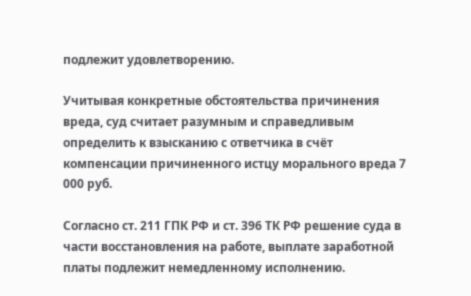подлежит удовлетворению.

Учитывая конкретные обстоятельства причинения вреда, суд считает разумным и справедливым определить к взысканию с ответчика в счёт компенсации причиненного истцу морального вреда 7 000 руб.

Согласно ст. 211 ГПК РФ и ст. 396 ТК РФ решение суда в части восстановления на работе, выплате заработной платы подлежит немедленному исполнению.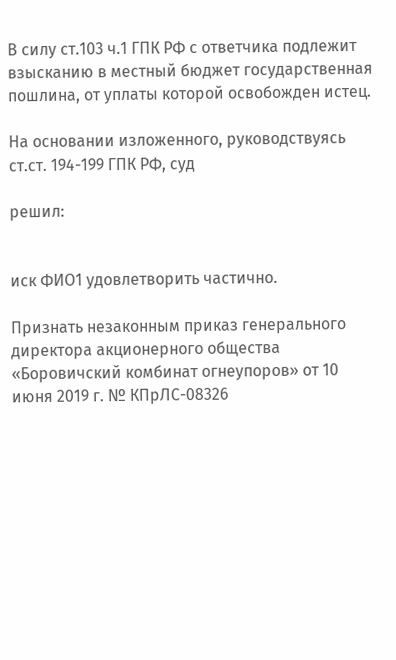В силу ст.103 ч.1 ГПК РФ с ответчика подлежит взысканию в местный бюджет государственная пошлина, от уплаты которой освобожден истец.

На основании изложенного, руководствуясь ст.ст. 194-199 ГПК РФ, суд

решил:


иск ФИО1 удовлетворить частично.

Признать незаконным приказ генерального директора акционерного общества «Боровичский комбинат огнеупоров» от 10 июня 2019 г. № КПрЛС-08326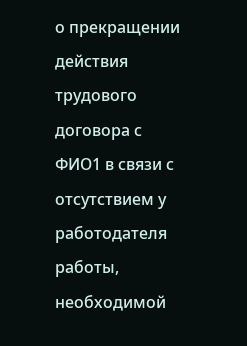о прекращении действия трудового договора с ФИО1 в связи с отсутствием у работодателя работы, необходимой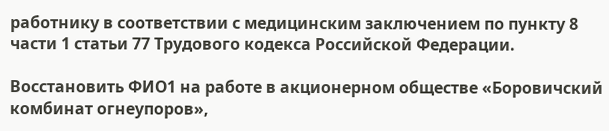работнику в соответствии с медицинским заключением по пункту 8 части 1 статьи 77 Трудового кодекса Российской Федерации.

Восстановить ФИО1 на работе в акционерном обществе «Боровичский комбинат огнеупоров»,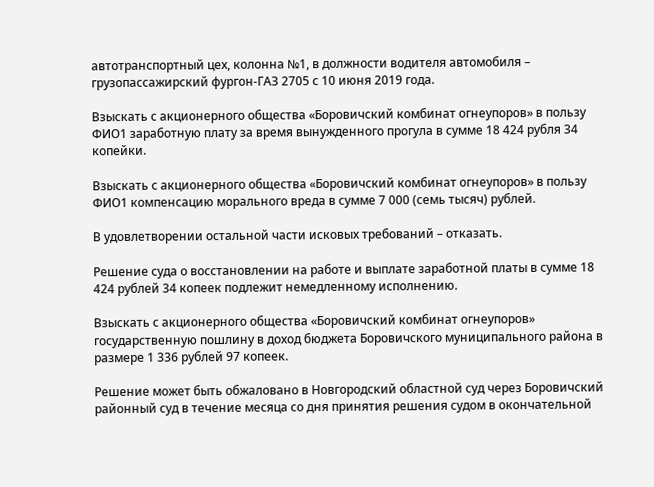автотранспортный цех, колонна №1, в должности водителя автомобиля – грузопассажирский фургон-ГАЗ 2705 с 10 июня 2019 года.

Взыскать с акционерного общества «Боровичский комбинат огнеупоров» в пользу ФИО1 заработную плату за время вынужденного прогула в сумме 18 424 рубля 34 копейки.

Взыскать с акционерного общества «Боровичский комбинат огнеупоров» в пользу ФИО1 компенсацию морального вреда в сумме 7 000 (семь тысяч) рублей.

В удовлетворении остальной части исковых требований – отказать.

Решение суда о восстановлении на работе и выплате заработной платы в сумме 18 424 рублей 34 копеек подлежит немедленному исполнению.

Взыскать с акционерного общества «Боровичский комбинат огнеупоров» государственную пошлину в доход бюджета Боровичского муниципального района в размере 1 336 рублей 97 копеек.

Решение может быть обжаловано в Новгородский областной суд через Боровичский районный суд в течение месяца со дня принятия решения судом в окончательной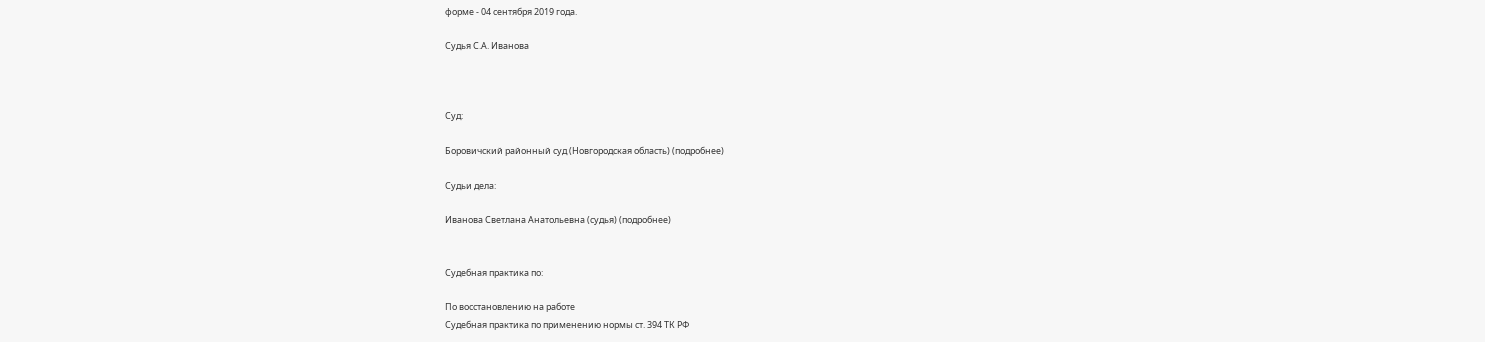форме - 04 сентября 2019 года.

Судья С.А. Иванова



Суд:

Боровичский районный суд (Новгородская область) (подробнее)

Судьи дела:

Иванова Светлана Анатольевна (судья) (подробнее)


Судебная практика по:

По восстановлению на работе
Судебная практика по применению нормы ст. 394 ТК РФ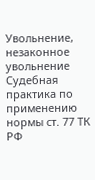Увольнение, незаконное увольнение
Судебная практика по применению нормы ст. 77 ТК РФ